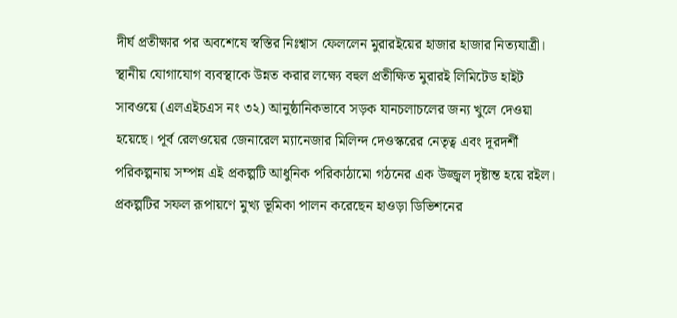দীর্ঘ প্রতীক্ষার পর অবশেষে স্বস্তির নিঃশ্বাস ফেললেন মুরারইয়ের হাজার হাজার নিত্যযাত্রী। স্থানীয় যোগাযোগ ব্যবস্থাকে উন্নত করার লক্ষ্যে বহুল প্রতীক্ষিত মুরারই লিমিটেড হাইট সাবওয়ে (এলএইচএস নং ৩২) আনুষ্ঠানিকভাবে সড়ক যানচলাচলের জন্য খুলে দেওয়া হয়েছে। পূর্ব রেলওয়ের জেনারেল ম্যানেজার মিলিন্দ দেওস্করের নেতৃত্ব এবং দূরদর্শী পরিকল্পনায় সম্পন্ন এই প্রকল্পটি আধুনিক পরিকাঠামো গঠনের এক উজ্জ্বল দৃষ্টান্ত হয়ে রইল।
প্রকল্পটির সফল রূপায়ণে মুখ্য ভূমিকা পালন করেছেন হাওড়া ডিভিশনের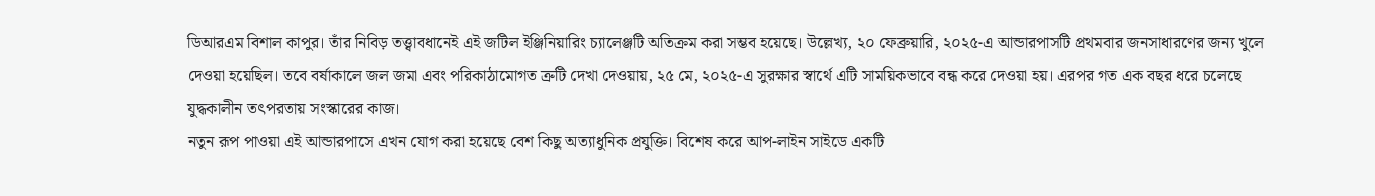ডিআরএম বিশাল কাপুর। তাঁর নিবিড় তত্ত্বাবধানেই এই জটিল ইঞ্জিনিয়ারিং চ্যালেঞ্জটি অতিক্রম করা সম্ভব হয়েছে। উল্লেখ্য, ২০ ফেব্রুয়ারি, ২০২৫-এ আন্ডারপাসটি প্রথমবার জনসাধারণের জন্য খুলে দেওয়া হয়েছিল। তবে বর্ষাকালে জল জমা এবং পরিকাঠামোগত ত্রুটি দেখা দেওয়ায়, ২৫ মে, ২০২৫-এ সুরক্ষার স্বার্থে এটি সাময়িকভাবে বন্ধ করে দেওয়া হয়। এরপর গত এক বছর ধরে চলেছে যুদ্ধকালীন তৎপরতায় সংস্কারের কাজ।
নতুন রূপ পাওয়া এই আন্ডারপাসে এখন যোগ করা হয়েছে বেশ কিছু অত্যাধুনিক প্রযুক্তি। বিশেষ করে আপ-লাইন সাইডে একটি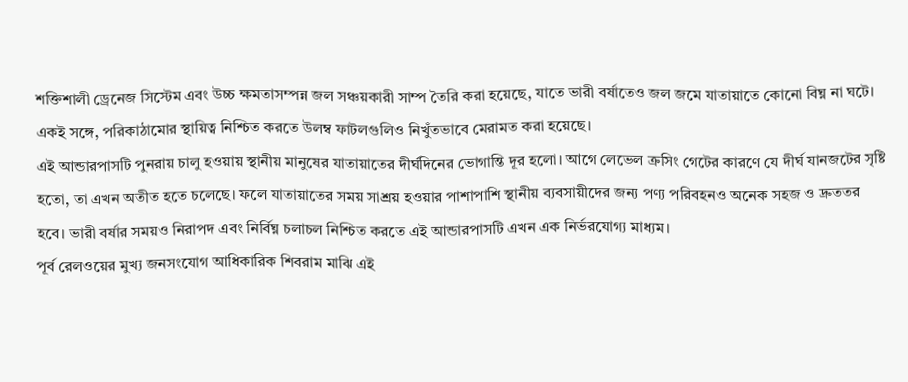শক্তিশালী ড্রেনেজ সিস্টেম এবং উচ্চ ক্ষমতাসম্পন্ন জল সঞ্চয়কারী সাম্প তৈরি করা হয়েছে, যাতে ভারী বর্ষাতেও জল জমে যাতায়াতে কোনো বিঘ্ন না ঘটে। একই সঙ্গে, পরিকাঠামোর স্থায়িত্ব নিশ্চিত করতে উলম্ব ফাটলগুলিও নিখুঁতভাবে মেরামত করা হয়েছে।
এই আন্ডারপাসটি পুনরায় চালু হওয়ায় স্থানীয় মানুষের যাতায়াতের দীর্ঘদিনের ভোগান্তি দূর হলো। আগে লেভেল ক্রসিং গেটের কারণে যে দীর্ঘ যানজটের সৃষ্টি হতো, তা এখন অতীত হতে চলেছে। ফলে যাতায়াতের সময় সাশ্রয় হওয়ার পাশাপাশি স্থানীয় ব্যবসায়ীদের জন্য পণ্য পরিবহনও অনেক সহজ ও দ্রুততর হবে। ভারী বর্ষার সময়ও নিরাপদ এবং নির্বিঘ্ন চলাচল নিশ্চিত করতে এই আন্ডারপাসটি এখন এক নির্ভরযোগ্য মাধ্যম।
পূর্ব রেলওয়ের মুখ্য জনসংযোগ আধিকারিক শিবরাম মাঝি এই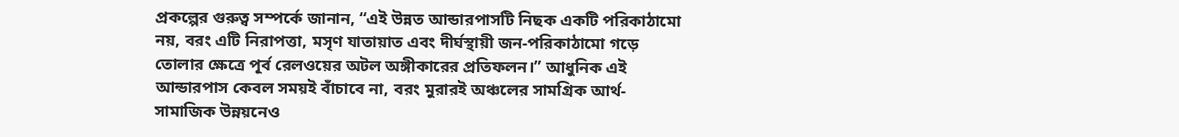প্রকল্পের গুরুত্ব সম্পর্কে জানান, “এই উন্নত আন্ডারপাসটি নিছক একটি পরিকাঠামো নয়, বরং এটি নিরাপত্তা, মসৃণ যাতায়াত এবং দীর্ঘস্থায়ী জন-পরিকাঠামো গড়ে তোলার ক্ষেত্রে পূর্ব রেলওয়ের অটল অঙ্গীকারের প্রতিফলন।” আধুনিক এই আন্ডারপাস কেবল সময়ই বাঁচাবে না, বরং মুরারই অঞ্চলের সামগ্রিক আর্থ-সামাজিক উন্নয়নেও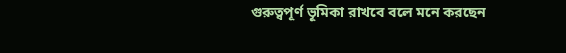গুরুত্বপূর্ণ ভূমিকা রাখবে বলে মনে করছেন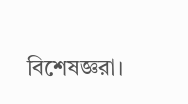বিশেষজ্ঞরা।